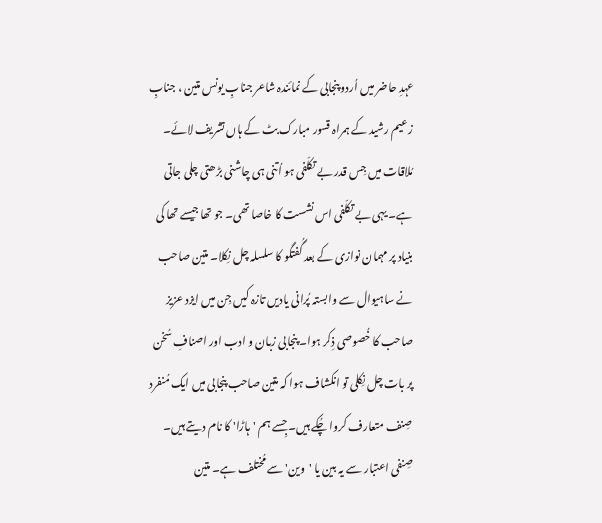عہدِ حاضر میں اُردو پنجابی کے نمائندہ شاعر جنابِ یونس متین ، جنابِ زعیم رشید کے ہمراہ قسور مبارک بٹ کے ہاں تشریف لائے۔ مُلاقات میں جِس قدر بے تکلّفی ہو اُتنی ہی چاشنی بڑھتی چلی جاتی ہے۔ یہی بے تکلّفی اس نشست کا خاصا تھی۔ جو تھا جیسے تھا کی بنیاد پر مہمان نوازی کے بعد گُفتگو کا سلسلہ چل نِکلا۔ متین صاحب نے ساہیوال سے وابستہ پُرانی یادیں تازہ کیں جِن میں ایزد عزیز صاحب کا خُصوصی ذِکر ہوا۔ پنجابی زبان و ادب اور اصنافِ سُخن پر بات چل نِکلی تو انکشاف ہوا کہ متین صاحب پنجابی میں ایک مُنفرد صِنف متعارف کروا چُکے ہیں۔ جِسے ہم 'ہاڑا' کا نام دیتے ہیں۔ صِنفی اعتبار سے یہ بین یا 'وین' سے مُختلف ہے۔ متین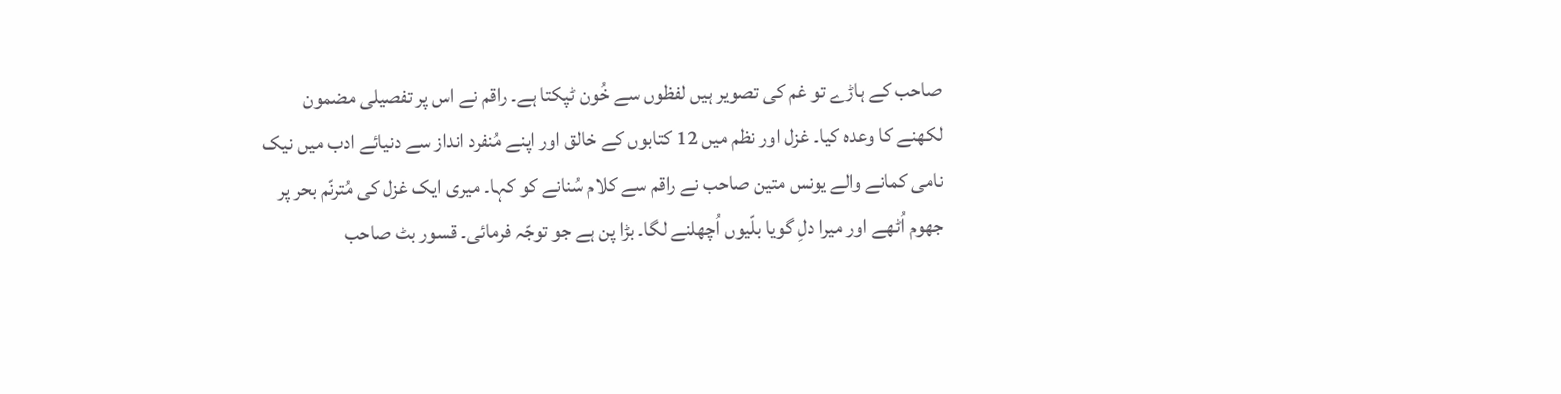صاحب کے ہاڑے تو غم کی تصویر ہیں لفظوں سے خُون ٹپکتا ہے۔ راقم نے اس پر تفصیلی مضمون لکھنے کا وعدہ کیا۔ غزل اور نظم میں 12 کتابوں کے خالق اور اپنے مُنفرد انداز سے دنیائے ادب میں نیک نامی کمانے والے یونس متین صاحب نے راقم سے کلام سُنانے کو کہا۔ میری ایک غزل کی مُترنّم بحر پر جھوم اُٹھے اور میرا دلِ گویا بلّیوں اُچھلنے لگا۔ بڑا پن ہے جو توجّہ فرمائی۔ قسور بٹ صاحب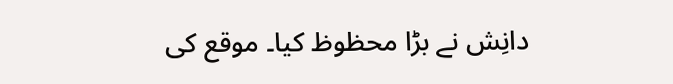دانِش نے بڑا محظوظ کیا۔ موقع کی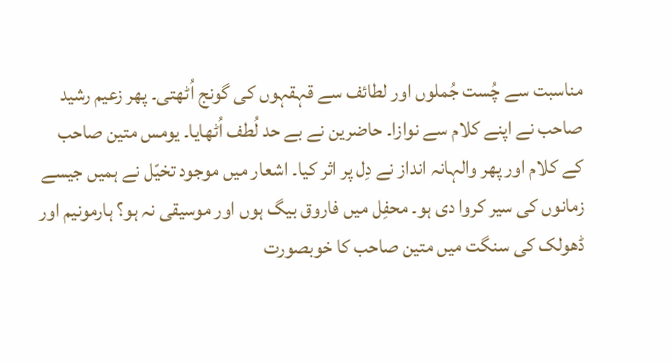مناسبت سے چُست جُملوں اور لطائف سے قہقہوں کی گونج اُٹھتی۔ پھر زعیم رشید صاحب نے اپنے کلام سے نوازا۔ حاضرین نے بے حد لُطف اُٹھایا۔ یومس متین صاحب کے کلام اور پھر والہانہ انداز نے دِل پر اثر کیا۔ اشعار میں موجود تخیّل نے ہمیں جیسے زمانوں کی سیر کروا دی ہو۔ محفِل میں فاروق بیگ ہوں اور موسیقی نہ ہو؟ ہارمونیم اور ڈھولک کی سنگت میں متین صاحب کا خوبصورت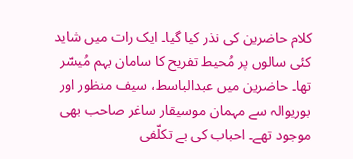کلام حاضرین کی نذر کیا گیا۔ ایک رات میں شاید کئی سالوں پر مُحیط تفریح کا سامان بہم مُیسّر تھا۔ حاضرین میں عبدالباسط، سیف منظور اور بوریوالہ سے مہمان موسیقار ساغر صاحب بھی موجود تھے۔ احباب کی بے تکلّفی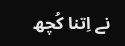نے اِتنا کُچھ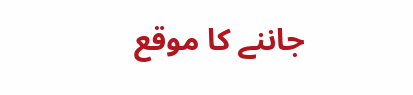جاننے کا موقع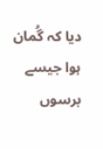دیا کہ گُمان ہوا جیسے برسوں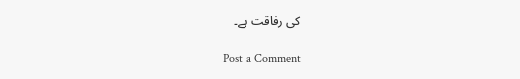کی رفاقت ہے۔

Post a Comment